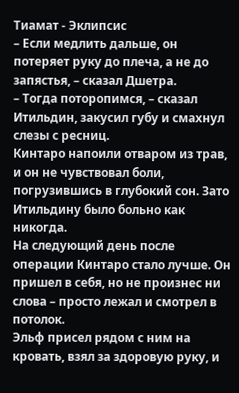Тиамат - Эклипсис
– Если медлить дальше, он потеряет руку до плеча, а не до запястья, – сказал Дшетра.
– Тогда поторопимся, – сказал Итильдин, закусил губу и смахнул слезы с ресниц.
Кинтаро напоили отваром из трав, и он не чувствовал боли, погрузившись в глубокий сон. Зато Итильдину было больно как никогда.
На следующий день после операции Кинтаро стало лучше. Он пришел в себя, но не произнес ни слова – просто лежал и смотрел в потолок.
Эльф присел рядом с ним на кровать, взял за здоровую руку, и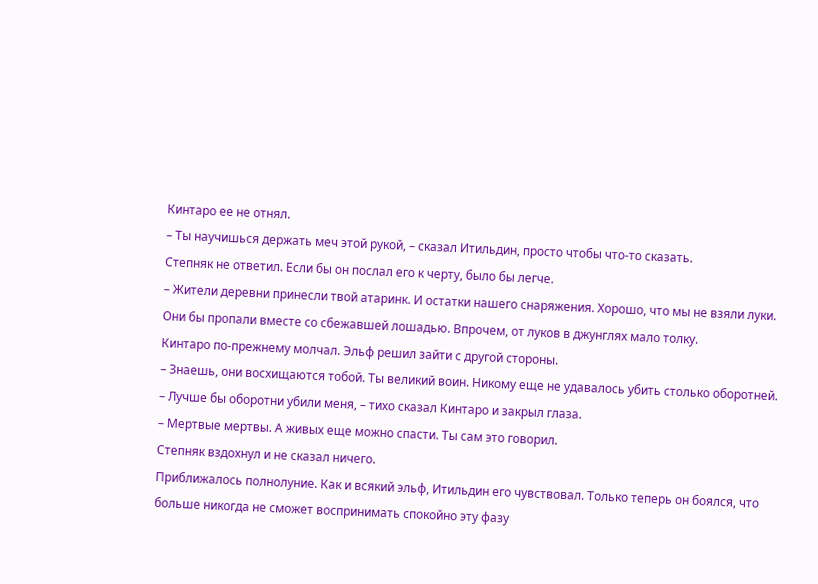Кинтаро ее не отнял.
– Ты научишься держать меч этой рукой, – сказал Итильдин, просто чтобы что-то сказать.
Степняк не ответил. Если бы он послал его к черту, было бы легче.
– Жители деревни принесли твой атаринк. И остатки нашего снаряжения. Хорошо, что мы не взяли луки. Они бы пропали вместе со сбежавшей лошадью. Впрочем, от луков в джунглях мало толку.
Кинтаро по-прежнему молчал. Эльф решил зайти с другой стороны.
– Знаешь, они восхищаются тобой. Ты великий воин. Никому еще не удавалось убить столько оборотней.
– Лучше бы оборотни убили меня, – тихо сказал Кинтаро и закрыл глаза.
– Мертвые мертвы. А живых еще можно спасти. Ты сам это говорил.
Степняк вздохнул и не сказал ничего.
Приближалось полнолуние. Как и всякий эльф, Итильдин его чувствовал. Только теперь он боялся, что больше никогда не сможет воспринимать спокойно эту фазу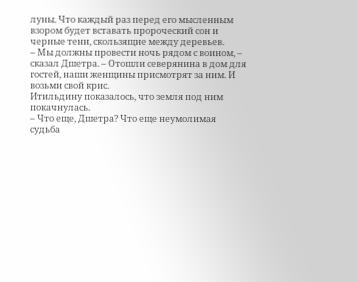луны. Что каждый раз перед его мысленным взором будет вставать пророческий сон и черные тени, скользящие между деревьев.
– Мы должны провести ночь рядом с воином, – сказал Дшетра. – Отошли северянина в дом для гостей, наши женщины присмотрят за ним. И возьми свой крис.
Итильдину показалось, что земля под ним покачнулась.
– Что еще, Дшетра? Что еще неумолимая судьба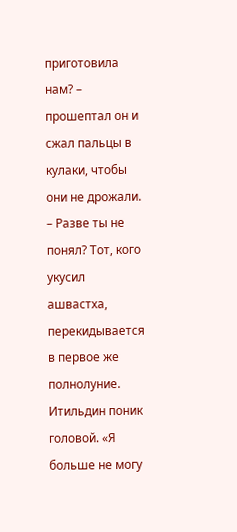приготовила нам? – прошептал он и сжал пальцы в кулаки, чтобы они не дрожали.
– Разве ты не понял? Тот, кого укусил ашвастха, перекидывается в первое же полнолуние.
Итильдин поник головой. «Я больше не могу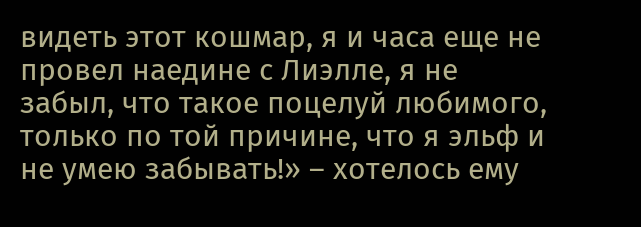видеть этот кошмар, я и часа еще не провел наедине с Лиэлле, я не забыл, что такое поцелуй любимого, только по той причине, что я эльф и не умею забывать!» – хотелось ему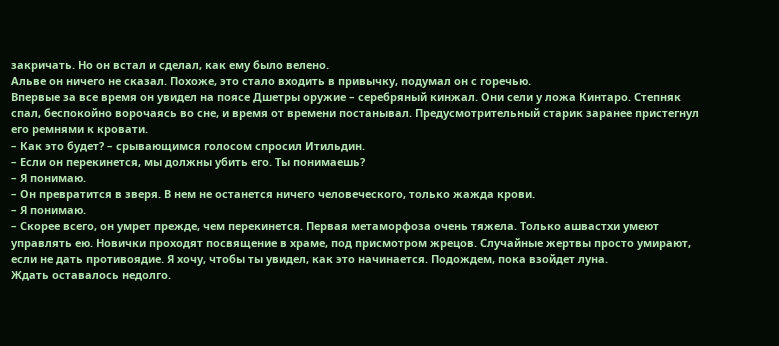закричать. Но он встал и сделал, как ему было велено.
Альве он ничего не сказал. Похоже, это стало входить в привычку, подумал он с горечью.
Впервые за все время он увидел на поясе Дшетры оружие – серебряный кинжал. Они сели у ложа Кинтаро. Степняк спал, беспокойно ворочаясь во сне, и время от времени постанывал. Предусмотрительный старик заранее пристегнул его ремнями к кровати.
– Как это будет? – срывающимся голосом спросил Итильдин.
– Если он перекинется, мы должны убить его. Ты понимаешь?
– Я понимаю.
– Он превратится в зверя. В нем не останется ничего человеческого, только жажда крови.
– Я понимаю.
– Скорее всего, он умрет прежде, чем перекинется. Первая метаморфоза очень тяжела. Только ашвастхи умеют управлять ею. Новички проходят посвящение в храме, под присмотром жрецов. Случайные жертвы просто умирают, если не дать противоядие. Я хочу, чтобы ты увидел, как это начинается. Подождем, пока взойдет луна.
Ждать оставалось недолго.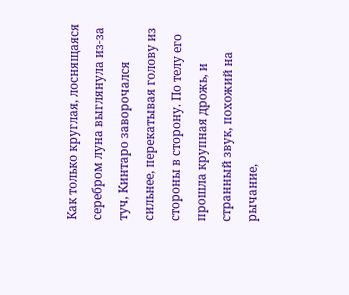Как только круглая, лоснящаяся серебром луна выглянула из-за туч, Кинтаро заворочался сильнее, перекатывая голову из стороны в сторону. По телу его прошла крупная дрожь, и странный звук, похожий на рычание,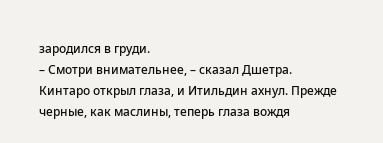зародился в груди.
– Смотри внимательнее, – сказал Дшетра.
Кинтаро открыл глаза, и Итильдин ахнул. Прежде черные, как маслины, теперь глаза вождя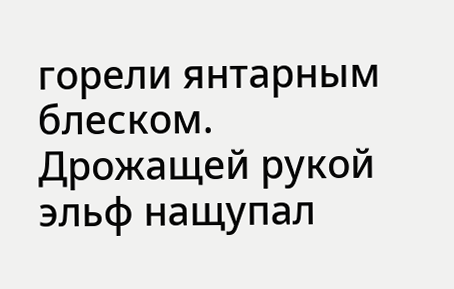горели янтарным блеском. Дрожащей рукой эльф нащупал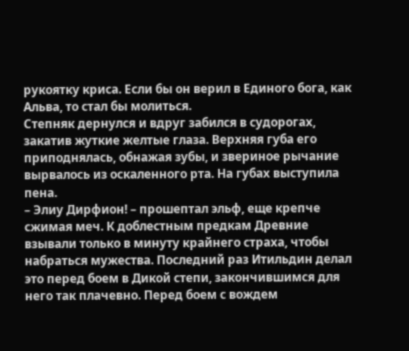рукоятку криса. Если бы он верил в Единого бога, как Альва, то стал бы молиться.
Степняк дернулся и вдруг забился в судорогах, закатив жуткие желтые глаза. Верхняя губа его приподнялась, обнажая зубы, и звериное рычание вырвалось из оскаленного рта. На губах выступила пена.
– Элиу Дирфион! – прошептал эльф, еще крепче сжимая меч. К доблестным предкам Древние взывали только в минуту крайнего страха, чтобы набраться мужества. Последний раз Итильдин делал это перед боем в Дикой степи, закончившимся для него так плачевно. Перед боем с вождем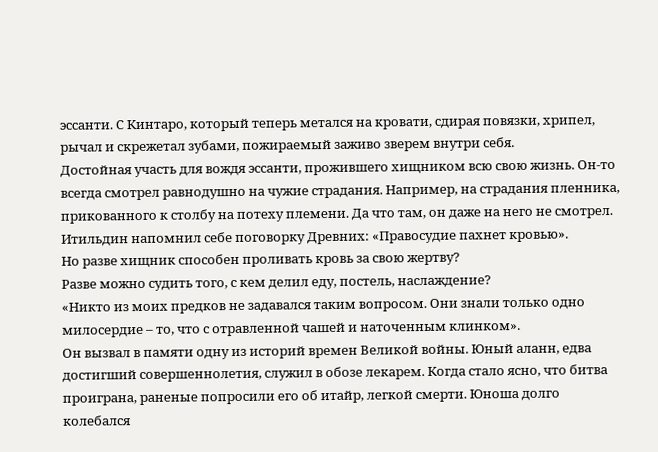эссанти. С Кинтаро, который теперь метался на кровати, сдирая повязки, хрипел, рычал и скрежетал зубами, пожираемый заживо зверем внутри себя.
Достойная участь для вождя эссанти, прожившего хищником всю свою жизнь. Он-то всегда смотрел равнодушно на чужие страдания. Например, на страдания пленника, прикованного к столбу на потеху племени. Да что там, он даже на него не смотрел.
Итильдин напомнил себе поговорку Древних: «Правосудие пахнет кровью».
Но разве хищник способен проливать кровь за свою жертву?
Разве можно судить того, с кем делил еду, постель, наслаждение?
«Никто из моих предков не задавался таким вопросом. Они знали только одно милосердие – то, что с отравленной чашей и наточенным клинком».
Он вызвал в памяти одну из историй времен Великой войны. Юный аланн, едва достигший совершеннолетия, служил в обозе лекарем. Когда стало ясно, что битва проиграна, раненые попросили его об итайр, легкой смерти. Юноша долго колебался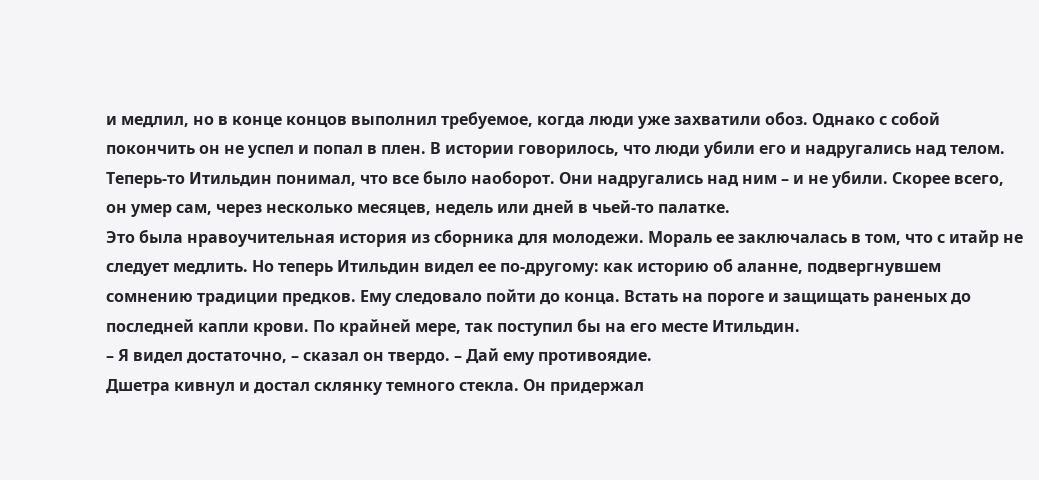и медлил, но в конце концов выполнил требуемое, когда люди уже захватили обоз. Однако с собой покончить он не успел и попал в плен. В истории говорилось, что люди убили его и надругались над телом. Теперь-то Итильдин понимал, что все было наоборот. Они надругались над ним – и не убили. Скорее всего, он умер сам, через несколько месяцев, недель или дней в чьей-то палатке.
Это была нравоучительная история из сборника для молодежи. Мораль ее заключалась в том, что с итайр не следует медлить. Но теперь Итильдин видел ее по-другому: как историю об аланне, подвергнувшем сомнению традиции предков. Ему следовало пойти до конца. Встать на пороге и защищать раненых до последней капли крови. По крайней мере, так поступил бы на его месте Итильдин.
– Я видел достаточно, – сказал он твердо. – Дай ему противоядие.
Дшетра кивнул и достал склянку темного стекла. Он придержал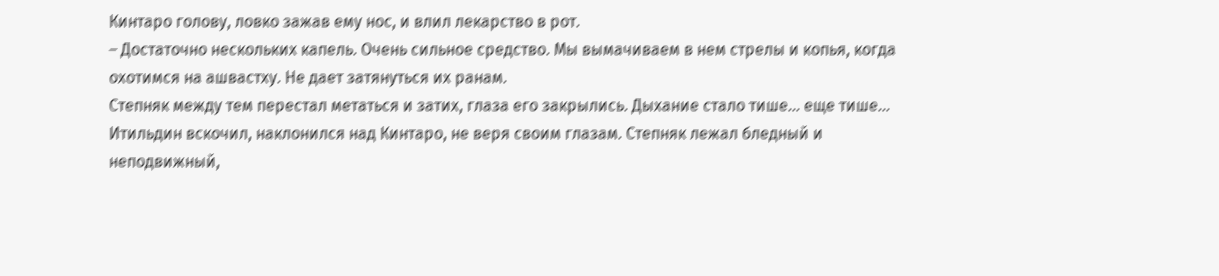Кинтаро голову, ловко зажав ему нос, и влил лекарство в рот.
– Достаточно нескольких капель. Очень сильное средство. Мы вымачиваем в нем стрелы и копья, когда охотимся на ашвастху. Не дает затянуться их ранам.
Степняк между тем перестал метаться и затих, глаза его закрылись. Дыхание стало тише… еще тише…
Итильдин вскочил, наклонился над Кинтаро, не веря своим глазам. Степняк лежал бледный и неподвижный,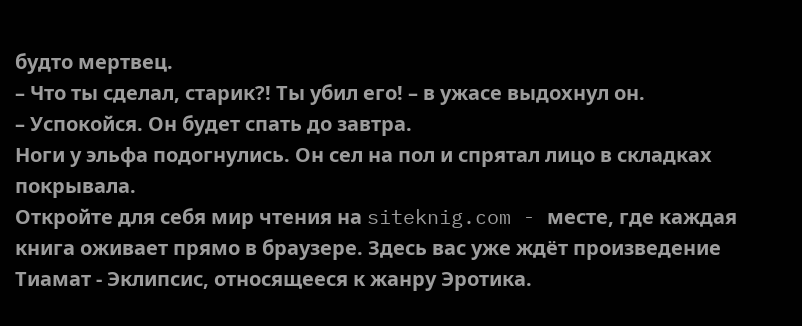будто мертвец.
– Что ты сделал, старик?! Ты убил его! – в ужасе выдохнул он.
– Успокойся. Он будет спать до завтра.
Ноги у эльфа подогнулись. Он сел на пол и спрятал лицо в складках покрывала.
Откройте для себя мир чтения на siteknig.com - месте, где каждая книга оживает прямо в браузере. Здесь вас уже ждёт произведение Тиамат - Эклипсис, относящееся к жанру Эротика.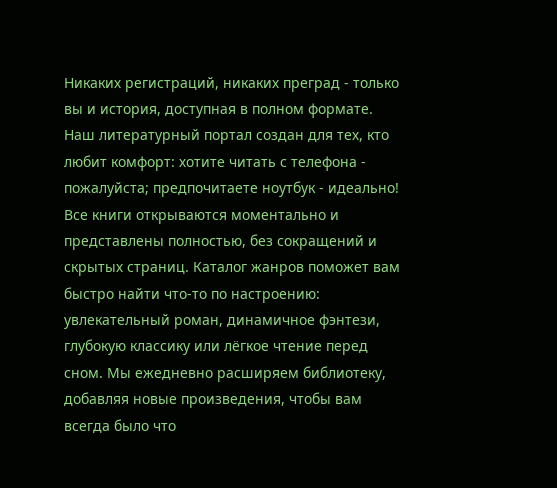Никаких регистраций, никаких преград - только вы и история, доступная в полном формате. Наш литературный портал создан для тех, кто любит комфорт: хотите читать с телефона - пожалуйста; предпочитаете ноутбук - идеально! Все книги открываются моментально и представлены полностью, без сокращений и скрытых страниц. Каталог жанров поможет вам быстро найти что-то по настроению: увлекательный роман, динамичное фэнтези, глубокую классику или лёгкое чтение перед сном. Мы ежедневно расширяем библиотеку, добавляя новые произведения, чтобы вам всегда было что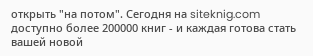открыть "на потом". Сегодня на siteknig.com доступно более 200000 книг - и каждая готова стать вашей новой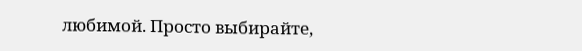любимой. Просто выбирайте,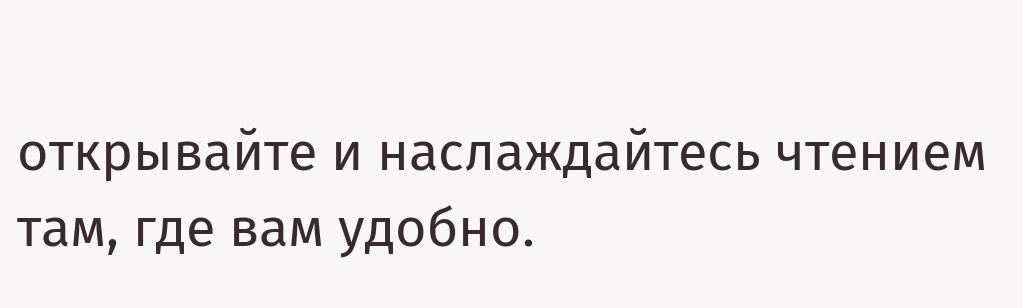открывайте и наслаждайтесь чтением там, где вам удобно.